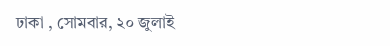ঢাকা , সোমবার, ২০ জুলাই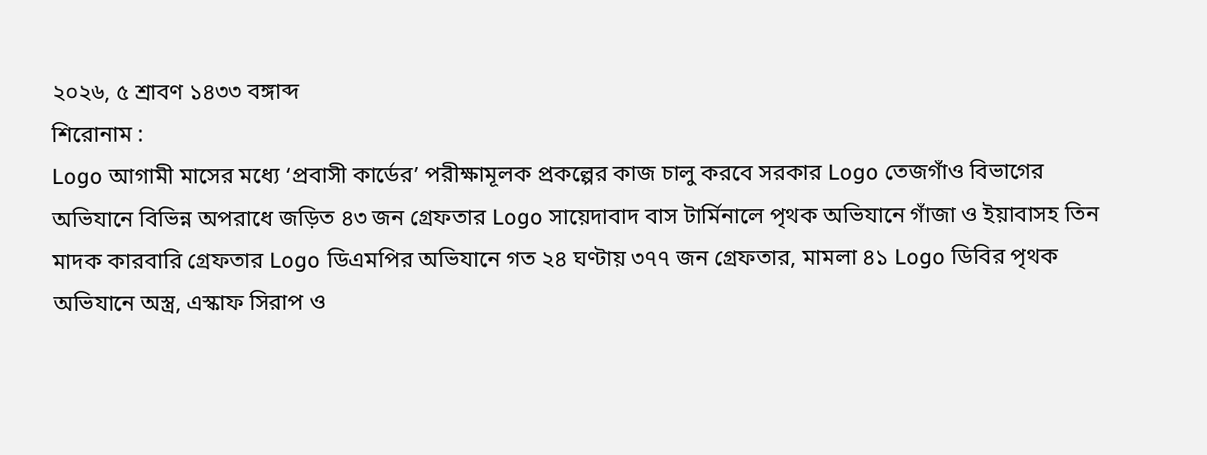২০২৬, ৫ শ্রাবণ ১৪৩৩ বঙ্গাব্দ
শিরোনাম :
Logo আগামী মাসের মধ্যে ‘প্রবাসী কার্ডের’ পরীক্ষামূলক প্রকল্পের কাজ চালু করবে সরকার Logo তেজগাঁও বিভাগের অভিযানে বিভিন্ন অপরাধে জড়িত ৪৩ জন গ্রেফতার Logo সায়েদাবাদ বাস টার্মিনালে পৃথক অভিযানে গাঁজা ও ইয়াবাসহ তিন মাদক কারবারি গ্রেফতার Logo ডিএমপির অভিযানে গত ২৪ ঘণ্টায় ৩৭৭ জন গ্রেফতার, মামলা ৪১ Logo ডিবির পৃথক অভিযানে অস্ত্র, এস্কাফ সিরাপ ও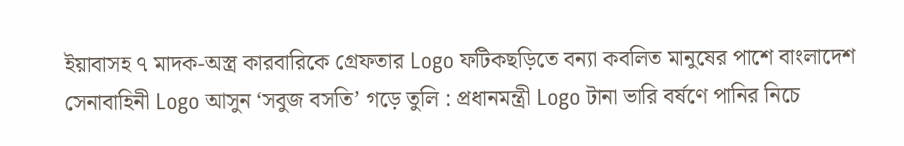ইয়াবাসহ ৭ মাদক-অস্ত্র কারবারিকে গ্রেফতার Logo ফটিকছড়িতে বন্যা কবলিত মানুষের পাশে বাংলাদেশ সেনাবাহিনী Logo আসুন ‘সবুজ বসতি’ গড়ে তুলি : প্রধানমন্ত্রী Logo টানা ভারি বর্ষণে পানির নিচে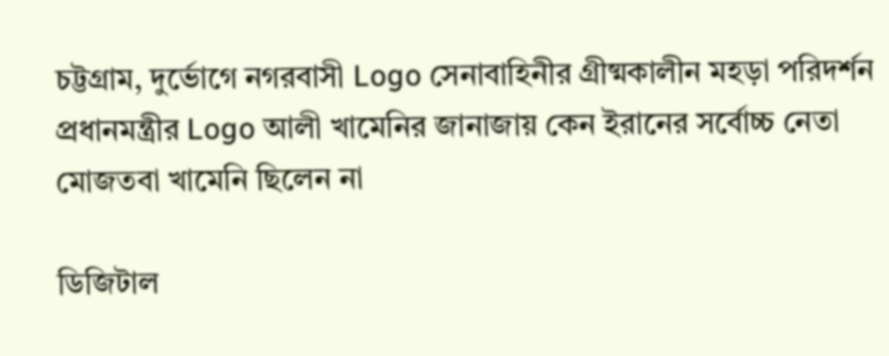চট্টগ্রাম, দুর্ভোগে নগরবাসী Logo সেনাবাহিনীর গ্রীষ্মকালীন মহড়া পরিদর্শন প্রধানমন্ত্রীর Logo আলী খামেনির জানাজায় কেন ইরানের সর্বোচ্চ নেতা মোজতবা খামেনি ছিলেন না

ডিজিটাল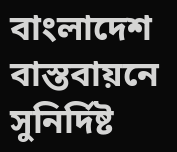বাংলাদেশ বাস্তবায়নে সুনির্দিষ্ট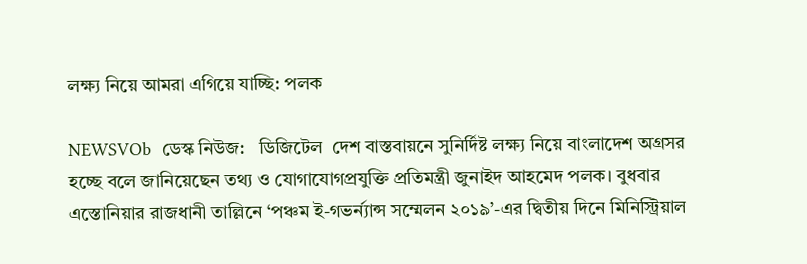লক্ষ্য নিয়ে আমরা এগিয়ে যাচ্ছি: পলক

NEWSVOb  ডেস্ক নিউজ:   ডিজিটেল  দেশ বাস্তবায়নে সুনির্দিষ্ট লক্ষ্য নিয়ে বাংলাদেশ অগ্রসর হচ্ছে বলে জানিয়েছেন তথ্য ও যোগাযোগপ্রযুক্তি প্রতিমন্ত্রী জুনাইদ আহমেদ পলক। বুধবার এস্তোনিয়ার রাজধানী তাল্লিনে ‘পঞ্চম ই-গভর্ন্যান্স সম্মেলন ২০১৯’-এর দ্বিতীয় দিনে মিনিস্ট্রিয়াল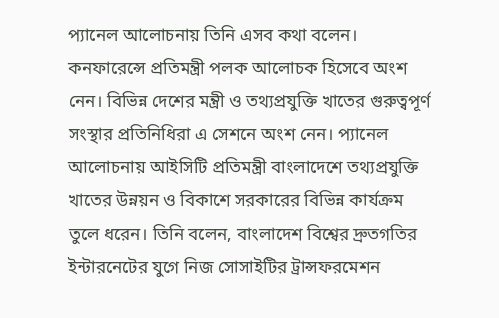প্যানেল আলোচনায় তিনি এসব কথা বলেন। কনফারেন্সে প্রতিমন্ত্রী পলক আলোচক হিসেবে অংশ নেন। বিভিন্ন দেশের মন্ত্রী ও তথ্যপ্রযুক্তি খাতের গুরুত্বপূর্ণ সংস্থার প্রতিনিধিরা এ সেশনে অংশ নেন। প্যানেল আলোচনায় আইসিটি প্রতিমন্ত্রী বাংলাদেশে তথ্যপ্রযুক্তি খাতের উন্নয়ন ও বিকাশে সরকারের বিভিন্ন কার্যক্রম তুলে ধরেন। তিনি বলেন, বাংলাদেশ বিশ্বের দ্রুতগতির ইন্টারনেটের যুগে নিজ সোসাইটির ট্রান্সফরমেশন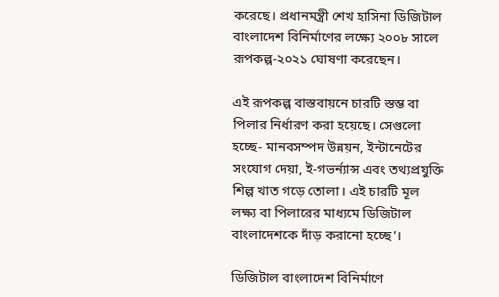করেছে। প্রধানমন্ত্রী শেখ হাসিনা ডিজিটাল বাংলাদেশ বিনির্মাণের লক্ষ্যে ২০০৮ সালে রূপকল্প-২০২১ ঘোষণা করেছেন।

এই রূপকল্প বাস্তবায়নে চারটি স্তম্ভ বা পিলার নির্ধারণ করা হয়েছে। সেগুলো হচ্ছে- মানবসম্পদ উন্নয়ন, ইন্টানেটের সংযোগ দেয়া, ই-গভর্ন্যান্স এবং তথ্যপ্রযুক্তি শিল্প খাত গড়ে তোলা। এই চারটি মূল লক্ষ্য বা পিলারের মাধ্যমে ডিজিটাল বাংলাদেশকে দাঁড় করানো হচ্ছে’।

ডিজিটাল বাংলাদেশ বিনির্মাণে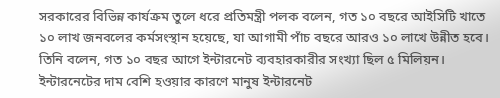সরকারের বিভিন্ন কার্যক্রম তুলে ধরে প্রতিমন্ত্রী পলক বলেন, গত ১০ বছরে আইসিটি খাতে ১০ লাখ জনবলের কর্মসংস্থান হয়েছে, যা আগামী পাঁচ বছরে আরও ১০ লাখে উন্নীত হবে। তিনি বলেন, গত ১০ বছর আগে ইন্টারনেট ব্যবহারকারীর সংখ্যা ছিল ৫ মিলিয়ন। ইন্টারনেটের দাম বেশি হওয়ার কারণে মানুষ ইন্টারনেট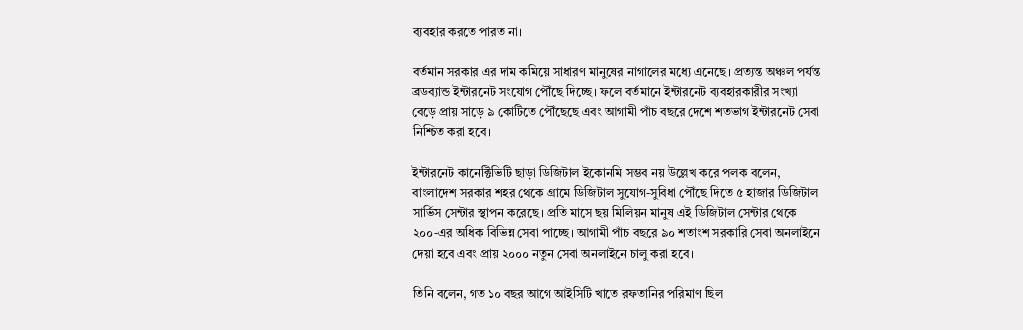ব্যবহার করতে পারত না।

বর্তমান সরকার এর দাম কমিয়ে সাধারণ মানুষের নাগালের মধ্যে এনেছে। প্রত্যন্ত অঞ্চল পর্যন্ত ব্রডব্যান্ড ইন্টারনেট সংযোগ পৌঁছে দিচ্ছে। ফলে বর্তমানে ইন্টারনেট ব্যবহারকারীর সংখ্যা বেড়ে প্রায় সাড়ে ৯ কোটিতে পৌঁছেছে এবং আগামী পাঁচ বছরে দেশে শতভাগ ইন্টারনেট সেবা নিশ্চিত করা হবে।

ইন্টারনেট কানেক্টিভিটি ছাড়া ডিজিটাল ইকোনমি সম্ভব নয় উল্লেখ করে পলক বলেন, বাংলাদেশ সরকার শহর থেকে গ্রামে ডিজিটাল সুযোগ-সুবিধা পৌঁছে দিতে ৫ হাজার ডিজিটাল সার্ভিস সেন্টার স্থাপন করেছে। প্রতি মাসে ছয় মিলিয়ন মানুষ এই ডিজিটাল সেন্টার থেকে ২০০-এর অধিক বিভিন্ন সেবা পাচ্ছে। আগামী পাঁচ বছরে ৯০ শতাংশ সরকারি সেবা অনলাইনে দেয়া হবে এবং প্রায় ২০০০ নতুন সেবা অনলাইনে চালু করা হবে।

তিনি বলেন, গত ১০ বছর আগে আইসিটি খাতে রফতানির পরিমাণ ছিল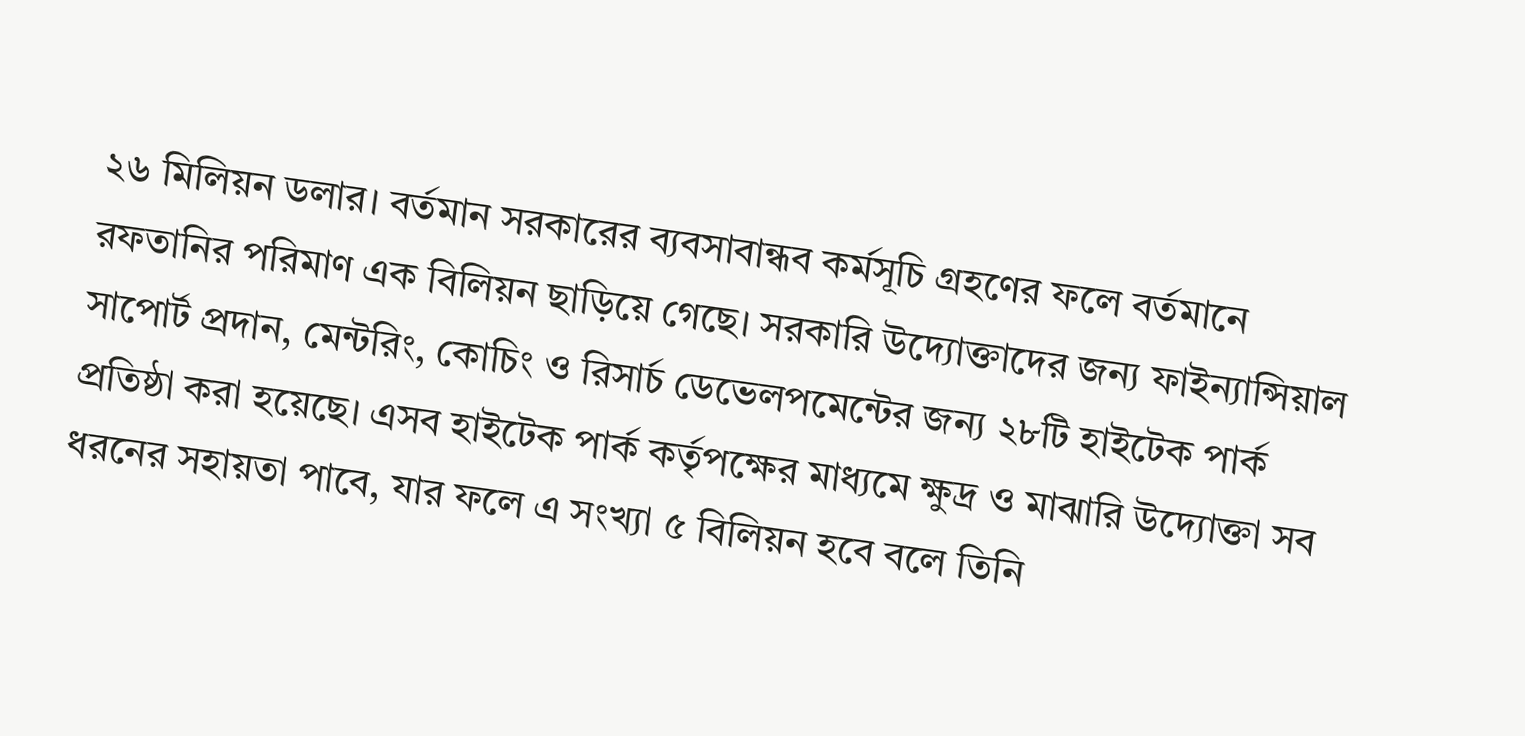২৬ মিলিয়ন ডলার। বর্তমান সরকারের ব্যবসাবান্ধব কর্মসূচি গ্রহণের ফলে বর্তমানে রফতানির পরিমাণ এক বিলিয়ন ছাড়িয়ে গেছে। সরকারি উদ্যোক্তাদের জন্য ফাইন্যান্সিয়াল সাপোর্ট প্রদান, মেন্টরিং, কোচিং ও রিসার্চ ডেভেলপমেন্টের জন্য ২৮টি হাইটেক পার্ক প্রতিষ্ঠা করা হয়েছে। এসব হাইটেক পার্ক কর্তৃপক্ষের মাধ্যমে ক্ষুদ্র ও মাঝারি উদ্যোক্তা সব ধরনের সহায়তা পাবে, যার ফলে এ সংখ্যা ৫ বিলিয়ন হবে বলে তিনি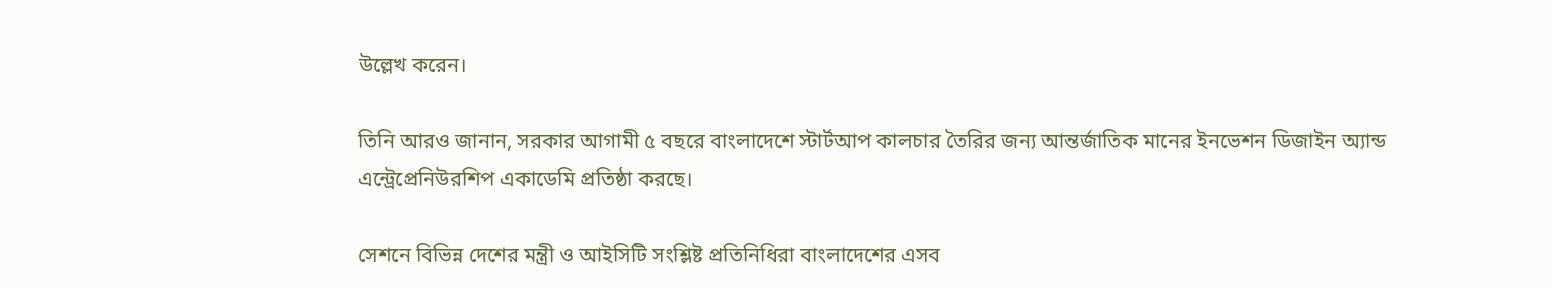উল্লেখ করেন।

তিনি আরও জানান, সরকার আগামী ৫ বছরে বাংলাদেশে স্টার্টআপ কালচার তৈরির জন্য আন্তর্জাতিক মানের ইনভেশন ডিজাইন অ্যান্ড এন্ট্রেপ্রেনিউরশিপ একাডেমি প্রতিষ্ঠা করছে।

সেশনে বিভিন্ন দেশের মন্ত্রী ও আইসিটি সংশ্লিষ্ট প্রতিনিধিরা বাংলাদেশের এসব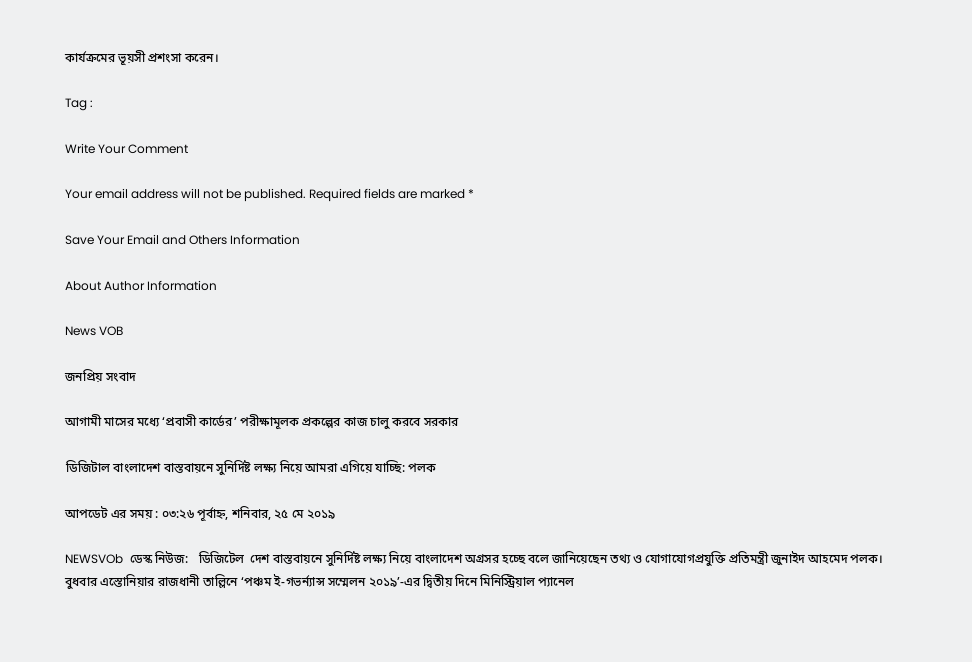কার্যক্রমের ভূয়সী প্রশংসা করেন।

Tag :

Write Your Comment

Your email address will not be published. Required fields are marked *

Save Your Email and Others Information

About Author Information

News VOB

জনপ্রিয় সংবাদ

আগামী মাসের মধ্যে ‘প্রবাসী কার্ডের’ পরীক্ষামূলক প্রকল্পের কাজ চালু করবে সরকার

ডিজিটাল বাংলাদেশ বাস্তবায়নে সুনির্দিষ্ট লক্ষ্য নিয়ে আমরা এগিয়ে যাচ্ছি: পলক

আপডেট এর সময় : ০৩:২৬ পূর্বাহ্ন, শনিবার, ২৫ মে ২০১৯

NEWSVOb  ডেস্ক নিউজ:   ডিজিটেল  দেশ বাস্তবায়নে সুনির্দিষ্ট লক্ষ্য নিয়ে বাংলাদেশ অগ্রসর হচ্ছে বলে জানিয়েছেন তথ্য ও যোগাযোগপ্রযুক্তি প্রতিমন্ত্রী জুনাইদ আহমেদ পলক। বুধবার এস্তোনিয়ার রাজধানী তাল্লিনে ‘পঞ্চম ই-গভর্ন্যান্স সম্মেলন ২০১৯’-এর দ্বিতীয় দিনে মিনিস্ট্রিয়াল প্যানেল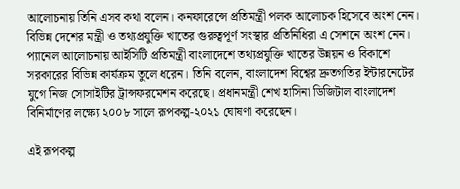আলোচনায় তিনি এসব কথা বলেন। কনফারেন্সে প্রতিমন্ত্রী পলক আলোচক হিসেবে অংশ নেন। বিভিন্ন দেশের মন্ত্রী ও তথ্যপ্রযুক্তি খাতের গুরুত্বপূর্ণ সংস্থার প্রতিনিধিরা এ সেশনে অংশ নেন। প্যানেল আলোচনায় আইসিটি প্রতিমন্ত্রী বাংলাদেশে তথ্যপ্রযুক্তি খাতের উন্নয়ন ও বিকাশে সরকারের বিভিন্ন কার্যক্রম তুলে ধরেন। তিনি বলেন, বাংলাদেশ বিশ্বের দ্রুতগতির ইন্টারনেটের যুগে নিজ সোসাইটির ট্রান্সফরমেশন করেছে। প্রধানমন্ত্রী শেখ হাসিনা ডিজিটাল বাংলাদেশ বিনির্মাণের লক্ষ্যে ২০০৮ সালে রূপকল্প-২০২১ ঘোষণা করেছেন।

এই রূপকল্প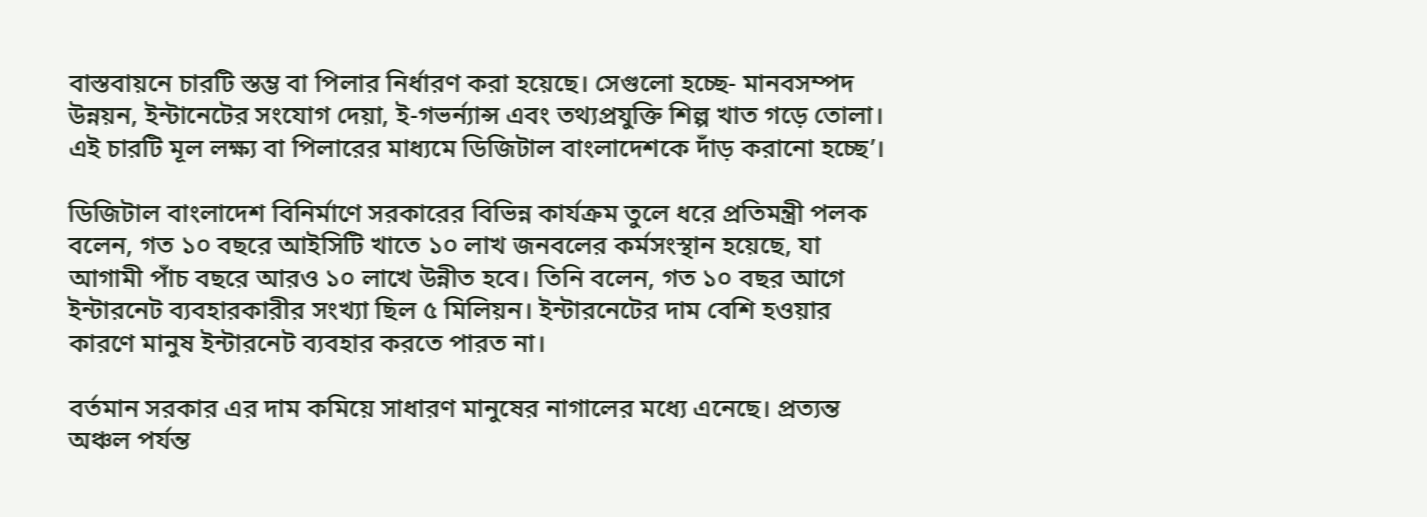বাস্তবায়নে চারটি স্তম্ভ বা পিলার নির্ধারণ করা হয়েছে। সেগুলো হচ্ছে- মানবসম্পদ উন্নয়ন, ইন্টানেটের সংযোগ দেয়া, ই-গভর্ন্যান্স এবং তথ্যপ্রযুক্তি শিল্প খাত গড়ে তোলা। এই চারটি মূল লক্ষ্য বা পিলারের মাধ্যমে ডিজিটাল বাংলাদেশকে দাঁড় করানো হচ্ছে’।

ডিজিটাল বাংলাদেশ বিনির্মাণে সরকারের বিভিন্ন কার্যক্রম তুলে ধরে প্রতিমন্ত্রী পলক বলেন, গত ১০ বছরে আইসিটি খাতে ১০ লাখ জনবলের কর্মসংস্থান হয়েছে, যা আগামী পাঁচ বছরে আরও ১০ লাখে উন্নীত হবে। তিনি বলেন, গত ১০ বছর আগে ইন্টারনেট ব্যবহারকারীর সংখ্যা ছিল ৫ মিলিয়ন। ইন্টারনেটের দাম বেশি হওয়ার কারণে মানুষ ইন্টারনেট ব্যবহার করতে পারত না।

বর্তমান সরকার এর দাম কমিয়ে সাধারণ মানুষের নাগালের মধ্যে এনেছে। প্রত্যন্ত অঞ্চল পর্যন্ত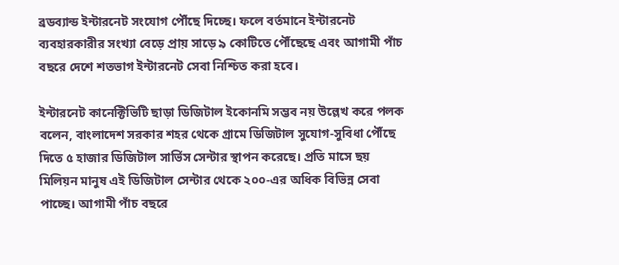ব্রডব্যান্ড ইন্টারনেট সংযোগ পৌঁছে দিচ্ছে। ফলে বর্তমানে ইন্টারনেট ব্যবহারকারীর সংখ্যা বেড়ে প্রায় সাড়ে ৯ কোটিতে পৌঁছেছে এবং আগামী পাঁচ বছরে দেশে শতভাগ ইন্টারনেট সেবা নিশ্চিত করা হবে।

ইন্টারনেট কানেক্টিভিটি ছাড়া ডিজিটাল ইকোনমি সম্ভব নয় উল্লেখ করে পলক বলেন, বাংলাদেশ সরকার শহর থেকে গ্রামে ডিজিটাল সুযোগ-সুবিধা পৌঁছে দিতে ৫ হাজার ডিজিটাল সার্ভিস সেন্টার স্থাপন করেছে। প্রতি মাসে ছয় মিলিয়ন মানুষ এই ডিজিটাল সেন্টার থেকে ২০০-এর অধিক বিভিন্ন সেবা পাচ্ছে। আগামী পাঁচ বছরে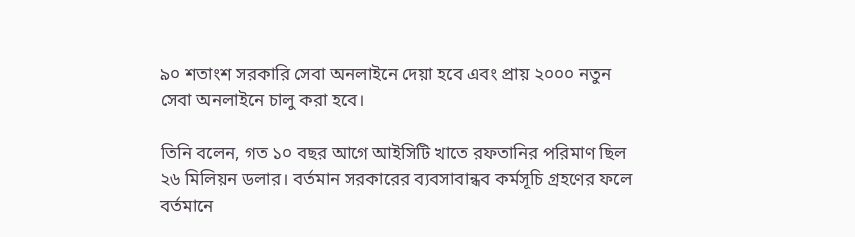৯০ শতাংশ সরকারি সেবা অনলাইনে দেয়া হবে এবং প্রায় ২০০০ নতুন সেবা অনলাইনে চালু করা হবে।

তিনি বলেন, গত ১০ বছর আগে আইসিটি খাতে রফতানির পরিমাণ ছিল ২৬ মিলিয়ন ডলার। বর্তমান সরকারের ব্যবসাবান্ধব কর্মসূচি গ্রহণের ফলে বর্তমানে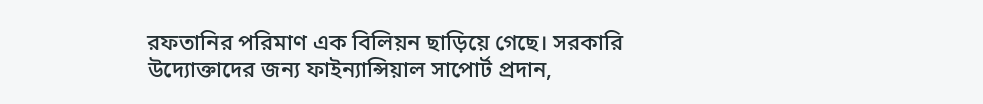রফতানির পরিমাণ এক বিলিয়ন ছাড়িয়ে গেছে। সরকারি উদ্যোক্তাদের জন্য ফাইন্যান্সিয়াল সাপোর্ট প্রদান,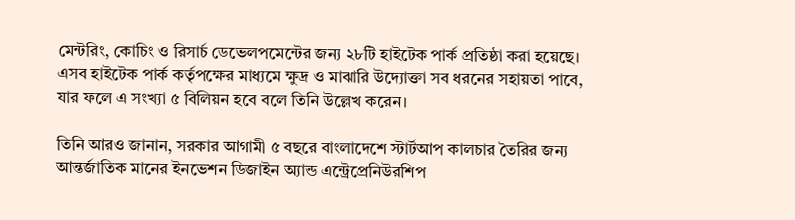মেন্টরিং, কোচিং ও রিসার্চ ডেভেলপমেন্টের জন্য ২৮টি হাইটেক পার্ক প্রতিষ্ঠা করা হয়েছে। এসব হাইটেক পার্ক কর্তৃপক্ষের মাধ্যমে ক্ষুদ্র ও মাঝারি উদ্যোক্তা সব ধরনের সহায়তা পাবে, যার ফলে এ সংখ্যা ৫ বিলিয়ন হবে বলে তিনি উল্লেখ করেন।

তিনি আরও জানান, সরকার আগামী ৫ বছরে বাংলাদেশে স্টার্টআপ কালচার তৈরির জন্য আন্তর্জাতিক মানের ইনভেশন ডিজাইন অ্যান্ড এন্ট্রেপ্রেনিউরশিপ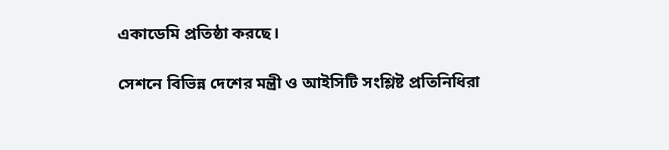একাডেমি প্রতিষ্ঠা করছে।

সেশনে বিভিন্ন দেশের মন্ত্রী ও আইসিটি সংশ্লিষ্ট প্রতিনিধিরা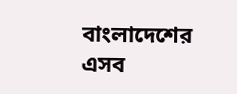বাংলাদেশের এসব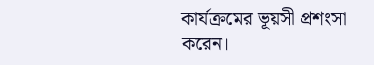কার্যক্রমের ভূয়সী প্রশংসা করেন।